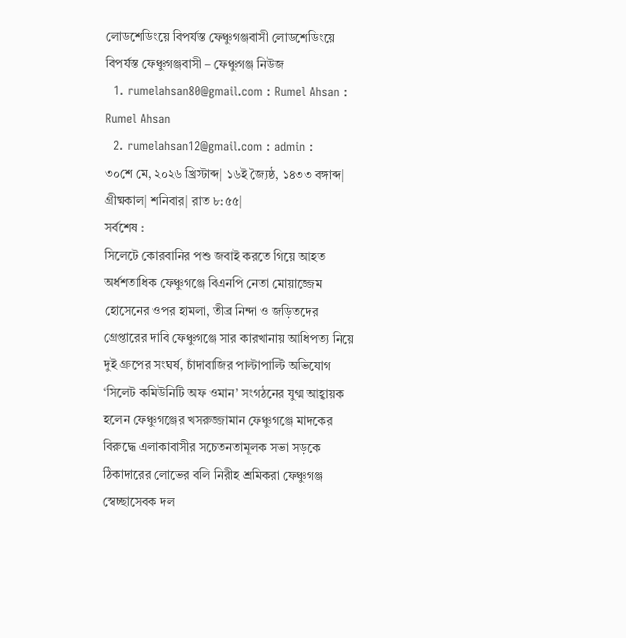লোডশেডিংয়ে বিপর্যস্ত ফেঞ্চুগঞ্জবাসী লোডশেডিংয়ে বিপর্যস্ত ফেঞ্চুগঞ্জবাসী – ফেঞ্চুগঞ্জ নিউজ
  1. rumelahsan80@gmail.com : Rumel Ahsan : Rumel Ahsan
  2. rumelahsan12@gmail.com : admin :
৩০শে মে, ২০২৬ খ্রিস্টাব্দ| ১৬ই জ্যৈষ্ঠ, ১৪৩৩ বঙ্গাব্দ| গ্রীষ্মকাল| শনিবার| রাত ৮:৫৫|
সর্বশেষ :
সিলেটে কোরবানির পশু জবাই করতে গিয়ে আহত অর্ধশতাধিক ফেঞ্চুগঞ্জে বিএনপি নেতা মোয়াজ্জেম হোসেনের ওপর হামলা, তীব্র নিন্দা ও জড়িতদের গ্রেপ্তারের দাবি ফেঞ্চুগঞ্জে সার কারখানায় আধিপত্য নিয়ে দুই গ্রুপের সংঘর্ষ, চাঁদাবাজির পাল্টাপাল্টি অভিযোগ ‘সিলেট কমিউনিটি অফ ওমান’ সংগঠনের যুগ্ম আহ্বায়ক হলেন ফেঞ্চুগঞ্জের খসরুজ্জামান ফেঞ্চুগঞ্জে মাদকের বিরুদ্ধে এলাকাবাসীর সচেতনতামূলক সভা সড়কে ঠিকাদারের লোভের বলি নিরীহ শ্রমিকরা ফেঞ্চুগঞ্জ স্বেচ্ছাসেবক দল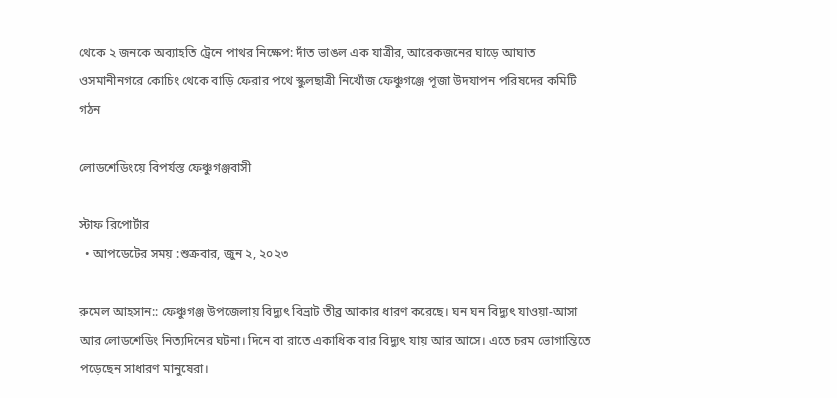থেকে ২ জনকে অব্যাহতি ট্রেনে পাথর নিক্ষেপ: দাঁত ভাঙল এক যাত্রীর, আরেকজনের ঘাড়ে আঘাত ওসমানীনগরে কোচিং থেকে বাড়ি ফেরার পথে স্কুলছাত্রী নিখোঁজ ফেঞ্চুগঞ্জে পূজা উদযাপন পরিষদের কমিটি গঠন

লোডশেডিংয়ে বিপর্যস্ত ফেঞ্চুগঞ্জবাসী

স্টাফ রিপোর্টার
  • আপডেটের সময় :শুক্রবার, জুন ২, ২০২৩

রুমেল আহসান:: ফেঞ্চুগঞ্জ উপজেলায় বিদ্যুৎ বিভ্রাট তীব্র আকার ধারণ করেছে। ঘন ঘন বিদ্যুৎ যাওয়া-আসা আর লোডশেডিং নিত্যদিনের ঘটনা। দিনে বা রাতে একাধিক বার বিদ্যুৎ যায় আর আসে। এতে চরম ভোগান্তিতে পড়েছেন সাধারণ মানুষেরা।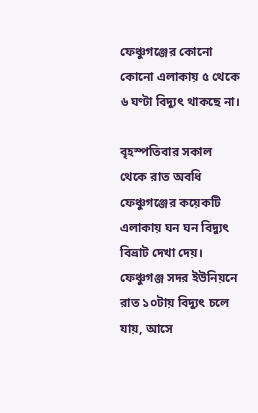ফেঞ্চুগঞ্জের কোনো কোনো এলাকায় ৫ থেকে ৬ ঘণ্টা বিদ্যুৎ থাকছে না।

বৃহস্পতিবার সকাল থেকে রাত অবধি ফেঞ্চুগঞ্জের কয়েকটি এলাকায় ঘন ঘন বিদ্যুৎ বিভ্রাট দেখা দেয়। ফেঞ্চুগঞ্জ সদর ইউনিয়নে রাত ১০টায় বিদ্যুৎ চলে যায়, আসে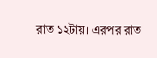রাত ১২টায়। এরপর রাত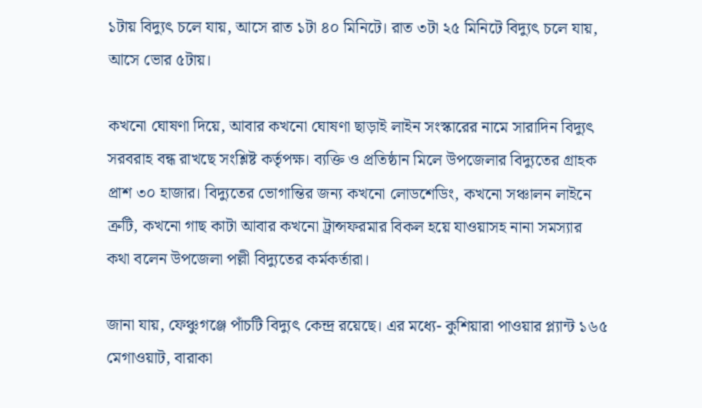১টায় বিদ্যুৎ চলে যায়, আসে রাত ১টা ৪০ মিনিটে। রাত ৩টা ২৫ মিনিটে বিদ্যুৎ চলে যায়, আসে ভোর ৫টায়।

কখনো ঘোষণা দিয়ে, আবার কখনো ঘোষণা ছাড়াই লাইন সংস্কারের নামে সারাদিন বিদ্যুৎ সরবরাহ বন্ধ রাখছে সংশ্লিষ্ট কর্তৃপক্ষ। ব্যক্তি ও প্রতিষ্ঠান মিলে উপজেলার বিদ্যুতের গ্রাহক প্রাশ ৩০ হাজার। বিদ্যুতের ভোগান্তির জন্য কখনো লোডশেডিং, কখনো সঞ্চালন লাইনে ত্রুটি, কখনো গাছ কাটা আবার কখনো ট্রান্সফরমার বিকল হয়ে যাওয়াসহ নানা সমস্যার কথা বলেন উপজেলা পল্লী বিদ্যুতের কর্মকর্তারা।

জানা যায়, ফেঞ্চুগঞ্জে পাঁচটি বিদ্যুৎ কেন্দ্র রয়েছে। এর মধ্যে- কুশিয়ারা পাওয়ার প্ল্যান্ট ১৬৫ মেগাওয়াট, বারাকা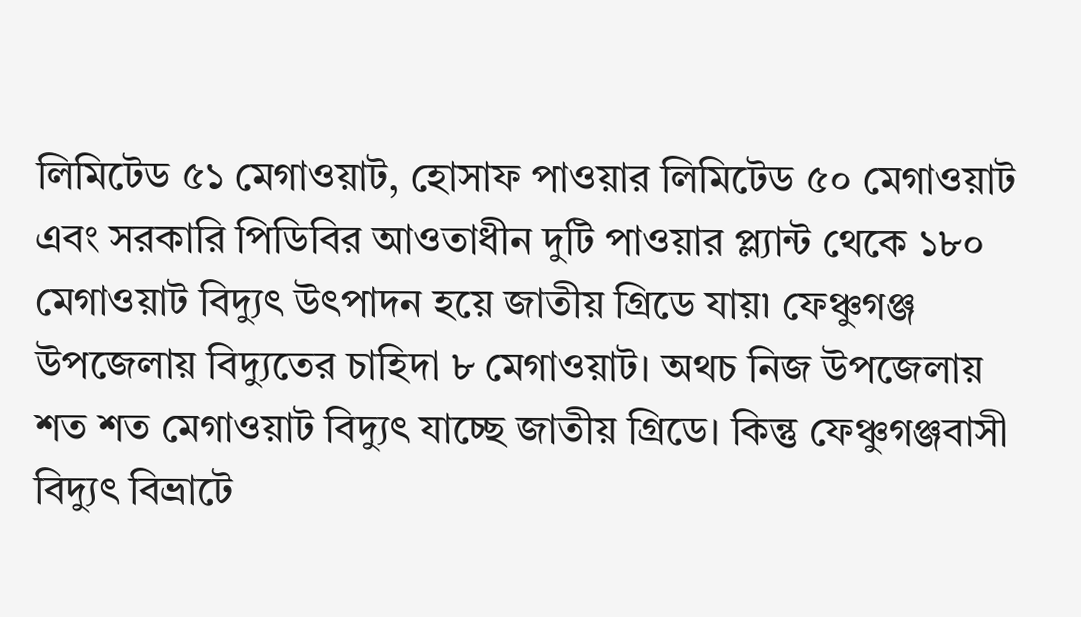লিমিটেড ৫১ মেগাওয়াট, হোসাফ পাওয়ার লিমিটেড ৫০ মেগাওয়াট এবং সরকারি পিডিবির আওতাধীন দুটি পাওয়ার প্ল্যান্ট থেকে ১৮০ মেগাওয়াট বিদ্যুৎ উৎপাদন হয়ে জাতীয় গ্রিডে যায়৷ ফেঞ্চুগঞ্জ উপজেলায় বিদ্যুতের চাহিদা ৮ মেগাওয়াট। অথচ নিজ উপজেলায় শত শত মেগাওয়াট বিদ্যুৎ যাচ্ছে জাতীয় গ্রিডে। কিন্তু ফেঞ্চুগঞ্জবাসী বিদ্যুৎ বিভ্রাটে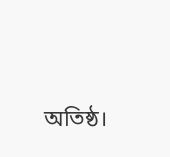অতিষ্ঠ।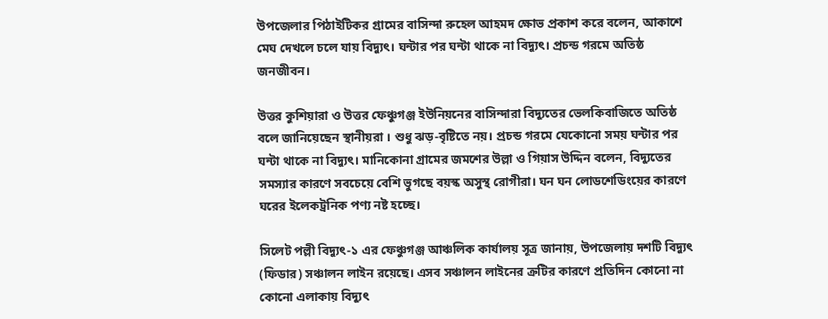উপজেলার পিঠাইটিকর গ্রামের বাসিন্দা রুহেল আহমদ ক্ষোভ প্রকাশ করে বলেন, আকাশে মেঘ দেখলে চলে যায় বিদ্যুৎ। ঘন্টার পর ঘন্টা থাকে না বিদ্যুৎ। প্রচন্ড গরমে অতিষ্ঠ জনজীবন।

উত্তর কুশিয়ারা ও উত্তর ফেঞ্চুগঞ্জ ইউনিয়নের বাসিন্দারা বিদ্যুতের ভেলকিবাজিতে অতিষ্ঠ বলে জানিয়েছেন স্থানীয়রা । শুধু ঝড়-বৃষ্টিতে নয়। প্রচন্ড গরমে যেকোনো সময় ঘন্টার পর ঘন্টা থাকে না বিদ্যুৎ। মানিকোনা গ্রামের জমশের উল্লা ও গিয়াস উদ্দিন বলেন, বিদ্যুতের সমস্যার কারণে সবচেয়ে বেশি ভুগছে বয়স্ক অসুস্থ রোগীরা। ঘন ঘন লোডশেডিংয়ের কারণে ঘরের ইলেকট্রনিক পণ্য নষ্ট হচ্ছে।

সিলেট পল্লী বিদ্যুৎ-১ এর ফেঞ্চুগঞ্জ আঞ্চলিক কার্যালয় সূত্র জানায়, উপজেলায় দশটি বিদ্যুৎ (ফিডার) সঞ্চালন লাইন রয়েছে। এসব সঞ্চালন লাইনের ক্রটির কারণে প্রতিদিন কোনো না কোনো এলাকায় বিদ্যুৎ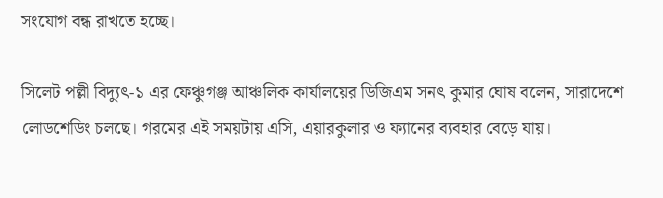সংযোগ বন্ধ রাখতে হচ্ছে।

সিলেট পল্লী বিদ্যুৎ-১ এর ফেঞ্চুগঞ্জ আঞ্চলিক কার্যালয়ের ডিজিএম সনৎ কুমার ঘোষ বলেন, সারাদেশে লোডশেডিং চলছে। গরমের এই সময়টায় এসি, এয়ারকুলার ও ফ্যানের ব্যবহার বেড়ে যায়।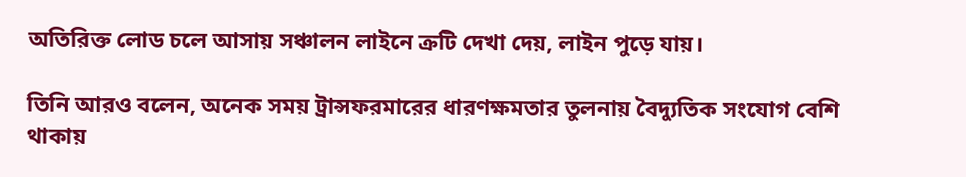অতিরিক্ত লোড চলে আসায় সঞ্চালন লাইনে ক্রটি দেখা দেয়, লাইন পুড়ে যায়।

তিনি আরও বলেন, অনেক সময় ট্রান্সফরমারের ধারণক্ষমতার তুলনায় বৈদ্যুতিক সংযোগ বেশি থাকায়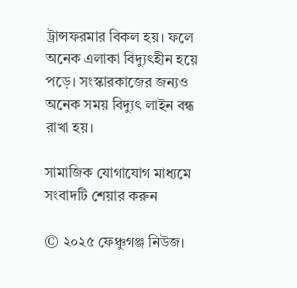ট্রান্সফরমার বিকল হয়। ফলে অনেক এলাকা বিদ্যুৎহীন হয়ে পড়ে। সংস্কারকাজের জন্যও অনেক সময় বিদ্যুৎ লাইন বন্ধ রাখা হয়।

সামাজিক যোগাযোগ মাধ্যমে সংবাদটি শেয়ার করুন

© ২০২৫ ফেঞ্চুগঞ্জ নিউজ।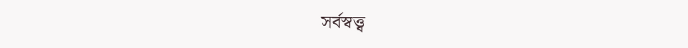সর্বস্বত্ত্ব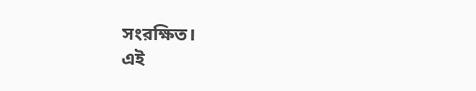সংরক্ষিত।
এই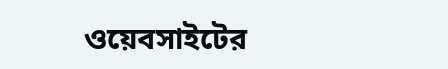ওয়েবসাইটের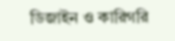ডিজাইন ও কারিগরি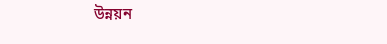উন্নয়ন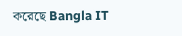করেছে Bangla IT